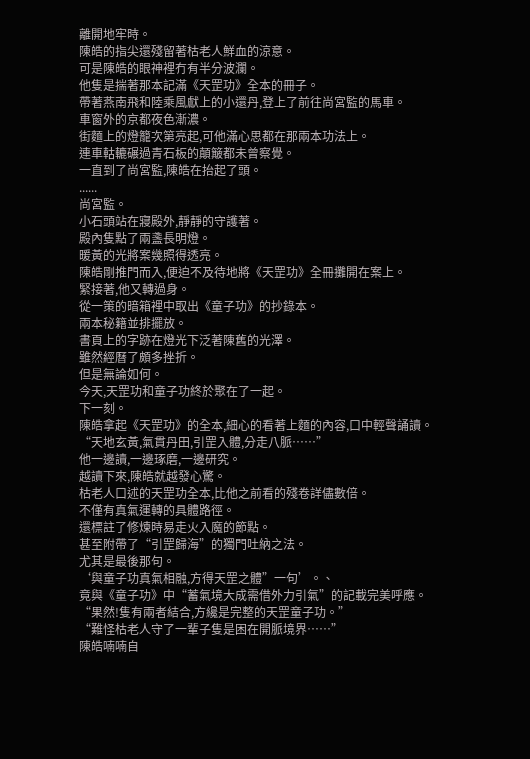離開地牢時。
陳皓的指尖還殘留著枯老人鮮血的涼意。
可是陳皓的眼神裡冇有半分波瀾。
他隻是揣著那本記滿《天罡功》全本的冊子。
帶著燕南飛和陸乘風獻上的小還丹,登上了前往尚宮監的馬車。
車窗外的京都夜色漸濃。
街麵上的燈籠次第亮起,可他滿心思都在那兩本功法上。
連車軲轆碾過青石板的顛簸都未曾察覺。
一直到了尚宮監,陳皓在抬起了頭。
......
尚宮監。
小石頭站在寢殿外,靜靜的守護著。
殿內隻點了兩盞長明燈。
暖黃的光將案幾照得透亮。
陳皓剛推門而入,便迫不及待地將《天罡功》全冊攤開在案上。
緊接著,他又轉過身。
從一策的暗箱裡中取出《童子功》的抄錄本。
兩本秘籍並排擺放。
書頁上的字跡在燈光下泛著陳舊的光澤。
雖然經曆了頗多挫折。
但是無論如何。
今天,天罡功和童子功終於聚在了一起。
下一刻。
陳皓拿起《天罡功》的全本,細心的看著上麵的內容,口中輕聲誦讀。
“天地玄黃,氣貫丹田,引罡入體,分走八脈……”
他一邊讀,一邊琢磨,一邊研究。
越讀下來,陳皓就越發心驚。
枯老人口述的天罡功全本,比他之前看的殘卷詳儘數倍。
不僅有真氣運轉的具體路徑。
還標註了修煉時易走火入魔的節點。
甚至附帶了“引罡歸海”的獨門吐納之法。
尤其是最後那句。
‘與童子功真氣相融,方得天罡之體”一句’。、
竟與《童子功》中“蓄氣境大成需借外力引氣”的記載完美呼應。
“果然!隻有兩者結合,方纔是完整的天罡童子功。”
“難怪枯老人守了一輩子隻是困在開脈境界……”
陳皓喃喃自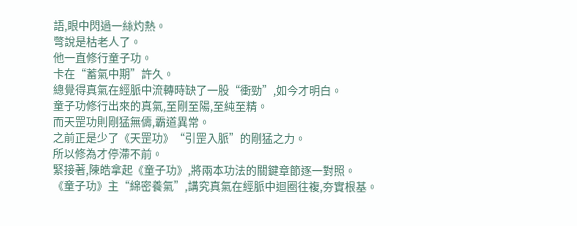語,眼中閃過一絲灼熱。
彆說是枯老人了。
他一直修行童子功。
卡在“蓄氣中期”許久。
總覺得真氣在經脈中流轉時缺了一股“衝勁”,如今才明白。
童子功修行出來的真氣,至剛至陽,至純至精。
而天罡功則剛猛無儔,霸道異常。
之前正是少了《天罡功》“引罡入脈”的剛猛之力。
所以修為才停滯不前。
緊接著,陳皓拿起《童子功》,將兩本功法的關鍵章節逐一對照。
《童子功》主“綿密養氣”,講究真氣在經脈中迴圈往複,夯實根基。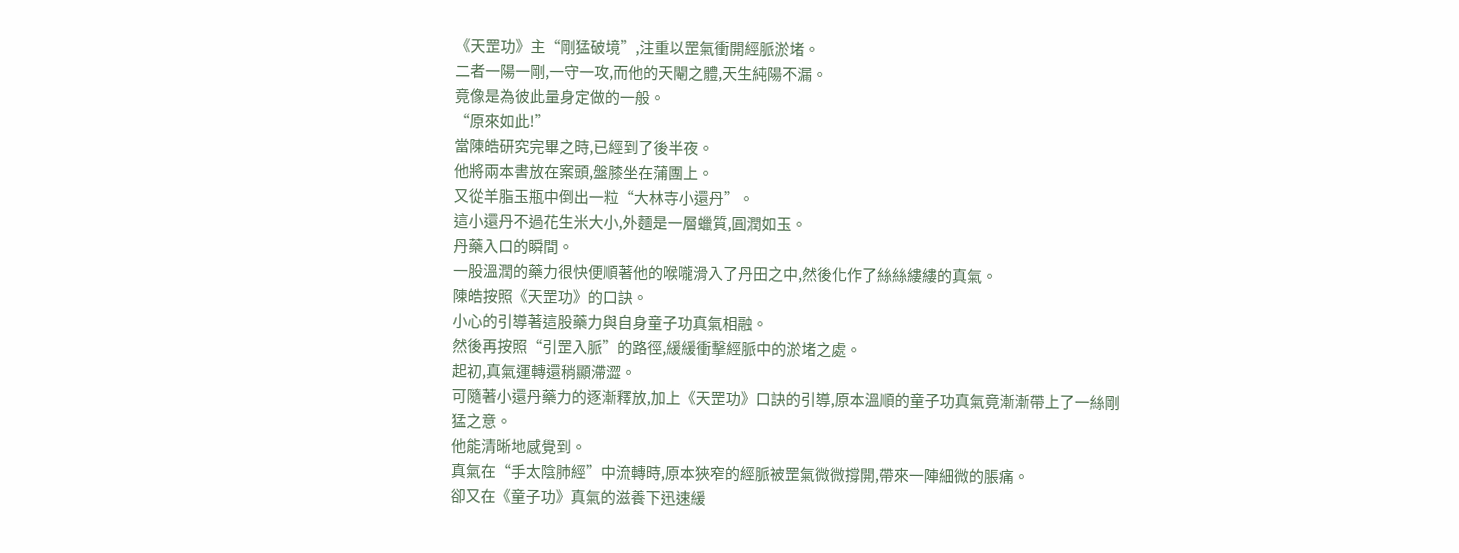《天罡功》主“剛猛破境”,注重以罡氣衝開經脈淤堵。
二者一陽一剛,一守一攻,而他的天閹之體,天生純陽不漏。
竟像是為彼此量身定做的一般。
“原來如此!”
當陳皓研究完畢之時,已經到了後半夜。
他將兩本書放在案頭,盤膝坐在蒲團上。
又從羊脂玉瓶中倒出一粒“大林寺小還丹”。
這小還丹不過花生米大小,外麵是一層蠟質,圓潤如玉。
丹藥入口的瞬間。
一股溫潤的藥力很快便順著他的喉嚨滑入了丹田之中,然後化作了絲絲縷縷的真氣。
陳皓按照《天罡功》的口訣。
小心的引導著這股藥力與自身童子功真氣相融。
然後再按照“引罡入脈”的路徑,緩緩衝擊經脈中的淤堵之處。
起初,真氣運轉還稍顯滯澀。
可隨著小還丹藥力的逐漸釋放,加上《天罡功》口訣的引導,原本溫順的童子功真氣竟漸漸帶上了一絲剛猛之意。
他能清晰地感覺到。
真氣在“手太陰肺經”中流轉時,原本狹窄的經脈被罡氣微微撐開,帶來一陣細微的脹痛。
卻又在《童子功》真氣的滋養下迅速緩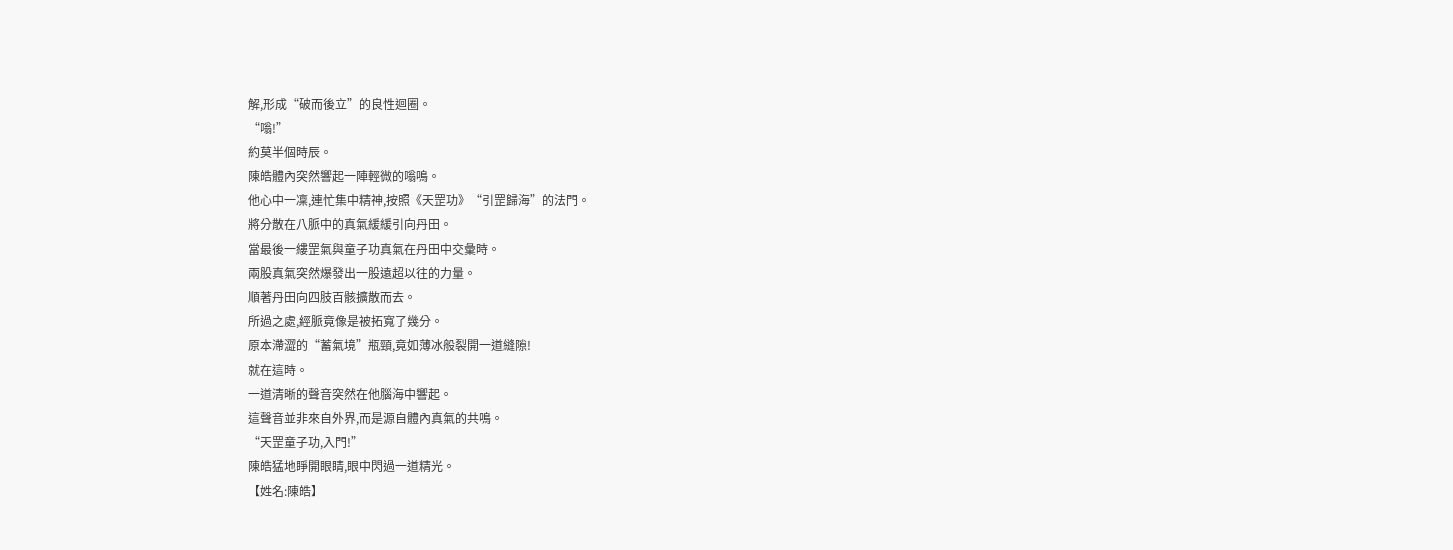解,形成“破而後立”的良性迴圈。
“嗡!”
約莫半個時辰。
陳皓體內突然響起一陣輕微的嗡鳴。
他心中一凜,連忙集中精神,按照《天罡功》“引罡歸海”的法門。
將分散在八脈中的真氣緩緩引向丹田。
當最後一縷罡氣與童子功真氣在丹田中交彙時。
兩股真氣突然爆發出一股遠超以往的力量。
順著丹田向四肢百骸擴散而去。
所過之處,經脈竟像是被拓寬了幾分。
原本滯澀的“蓄氣境”瓶頸,竟如薄冰般裂開一道縫隙!
就在這時。
一道清晰的聲音突然在他腦海中響起。
這聲音並非來自外界,而是源自體內真氣的共鳴。
“天罡童子功,入門!”
陳皓猛地睜開眼睛,眼中閃過一道精光。
【姓名:陳皓】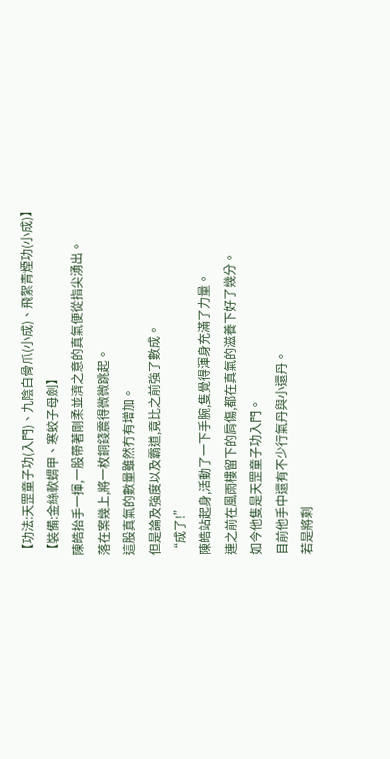【功法:天罡童子功(入門)、九陰白骨爪(小成)、飛絮青煙功(小成)】
【裝備:金絲軟蝟甲、寒蛟子母劍】
陳皓抬手一揮,一股帶著剛柔並濟之意的真氣便從指尖湧出。
落在案幾上,將一枚銅錢震得微微跳起。
這股真氣的數量雖然冇有增加。
但是論及強度以及霸道,竟比之前強了數成。
“成了!”
陳皓站起身,活動了一下手腕,隻覺得渾身充滿了力量。
連之前在風雨樓留下的肩傷,都在真氣的滋養下好了幾分。
如今他隻是天罡童子功入門。
目前他手中還有不少行氣丹與小還丹。
若是將剩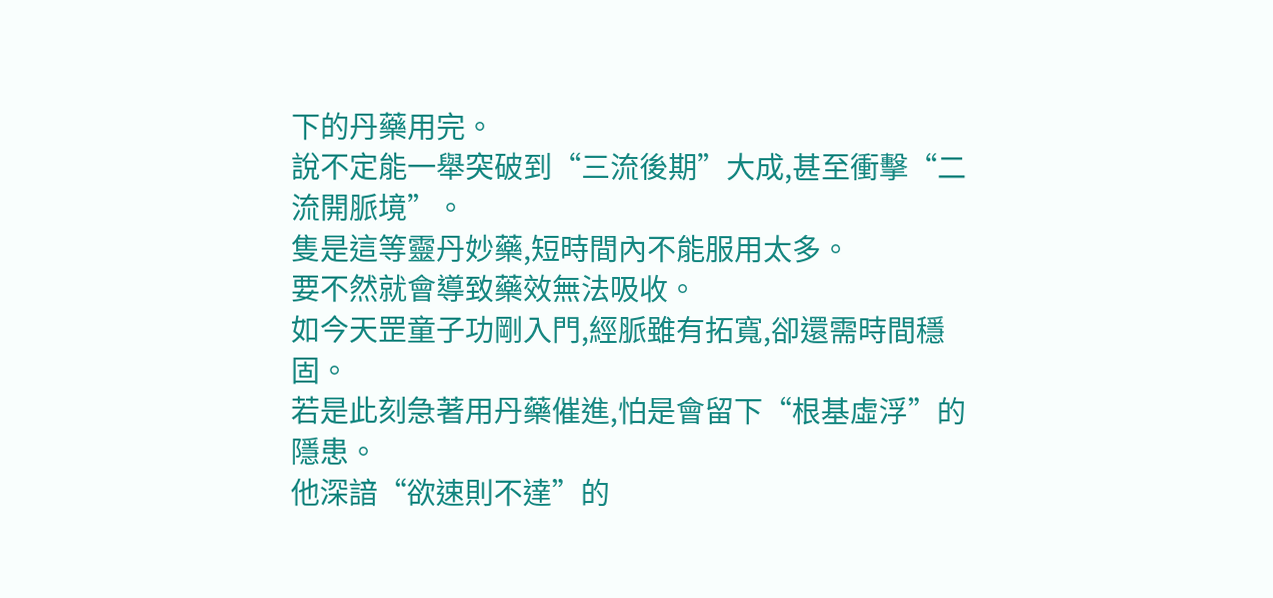下的丹藥用完。
說不定能一舉突破到“三流後期”大成,甚至衝擊“二流開脈境”。
隻是這等靈丹妙藥,短時間內不能服用太多。
要不然就會導致藥效無法吸收。
如今天罡童子功剛入門,經脈雖有拓寬,卻還需時間穩固。
若是此刻急著用丹藥催進,怕是會留下“根基虛浮”的隱患。
他深諳“欲速則不達”的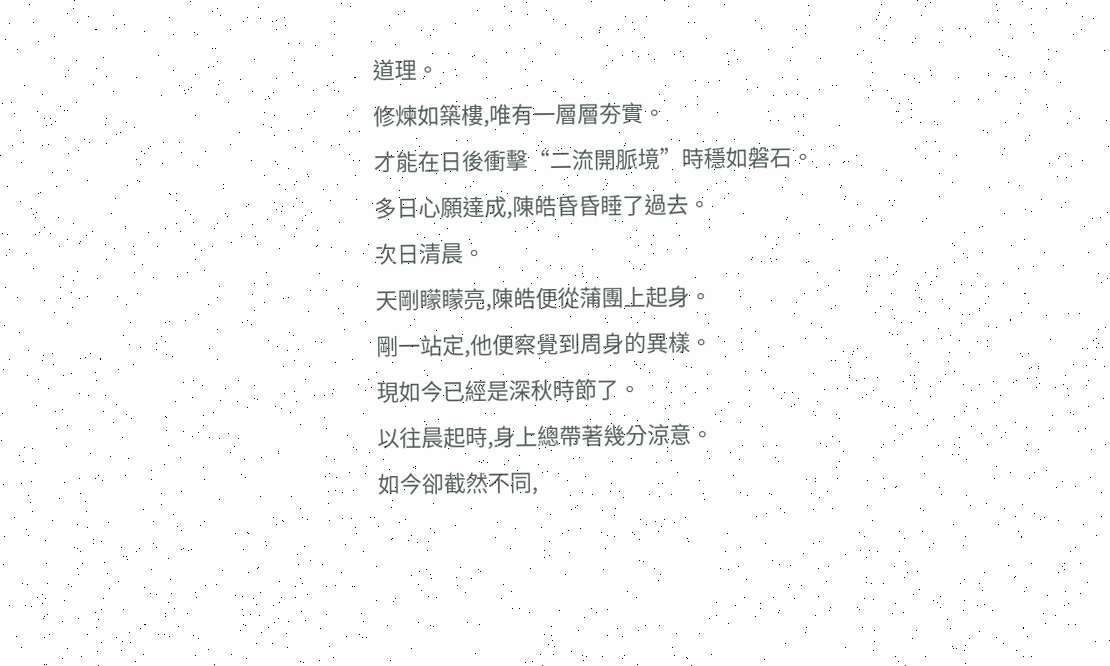道理。
修煉如築樓,唯有一層層夯實。
才能在日後衝擊“二流開脈境”時穩如磐石。
多日心願達成,陳皓昏昏睡了過去。
次日清晨。
天剛矇矇亮,陳皓便從蒲團上起身。
剛一站定,他便察覺到周身的異樣。
現如今已經是深秋時節了。
以往晨起時,身上總帶著幾分涼意。
如今卻截然不同,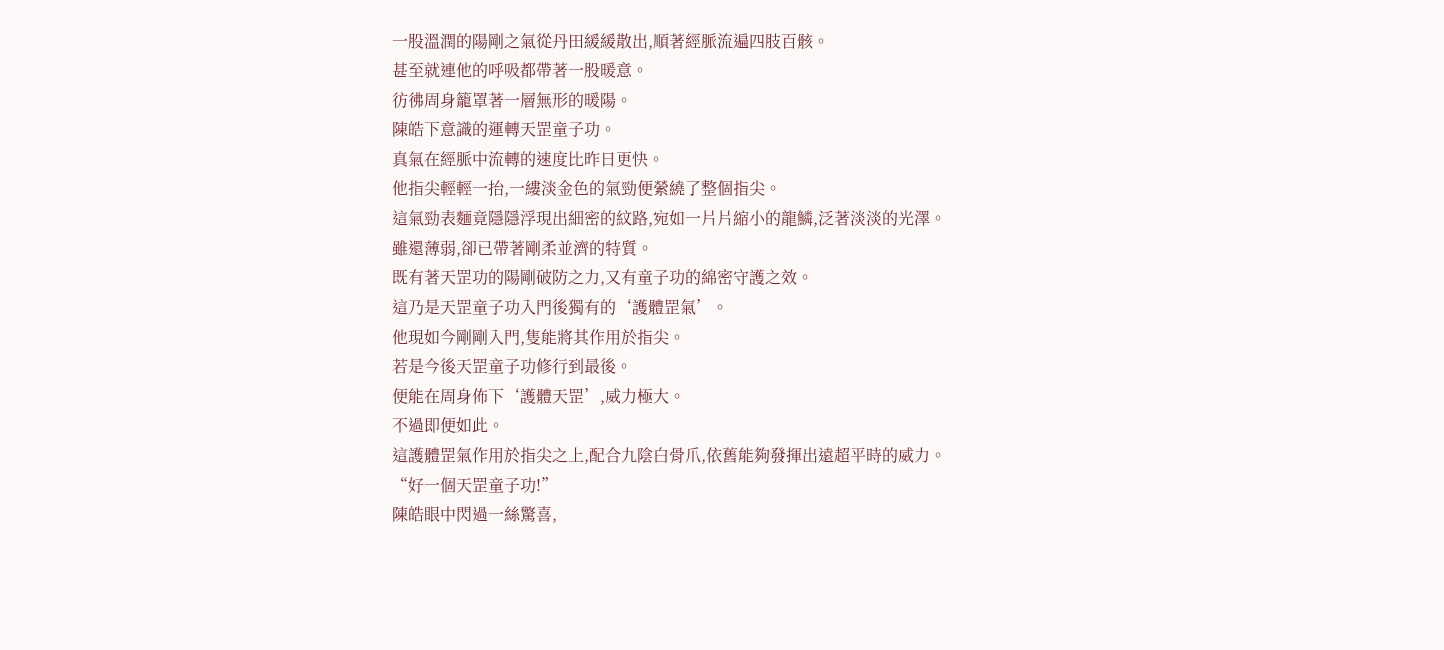一股溫潤的陽剛之氣從丹田緩緩散出,順著經脈流遍四肢百骸。
甚至就連他的呼吸都帶著一股暖意。
彷彿周身籠罩著一層無形的暖陽。
陳皓下意識的運轉天罡童子功。
真氣在經脈中流轉的速度比昨日更快。
他指尖輕輕一抬,一縷淡金色的氣勁便縈繞了整個指尖。
這氣勁表麵竟隱隱浮現出細密的紋路,宛如一片片縮小的龍鱗,泛著淡淡的光澤。
雖還薄弱,卻已帶著剛柔並濟的特質。
既有著天罡功的陽剛破防之力,又有童子功的綿密守護之效。
這乃是天罡童子功入門後獨有的‘護體罡氣’。
他現如今剛剛入門,隻能將其作用於指尖。
若是今後天罡童子功修行到最後。
便能在周身佈下‘護體天罡’,威力極大。
不過即便如此。
這護體罡氣作用於指尖之上,配合九陰白骨爪,依舊能夠發揮出遠超平時的威力。
“好一個天罡童子功!”
陳皓眼中閃過一絲驚喜,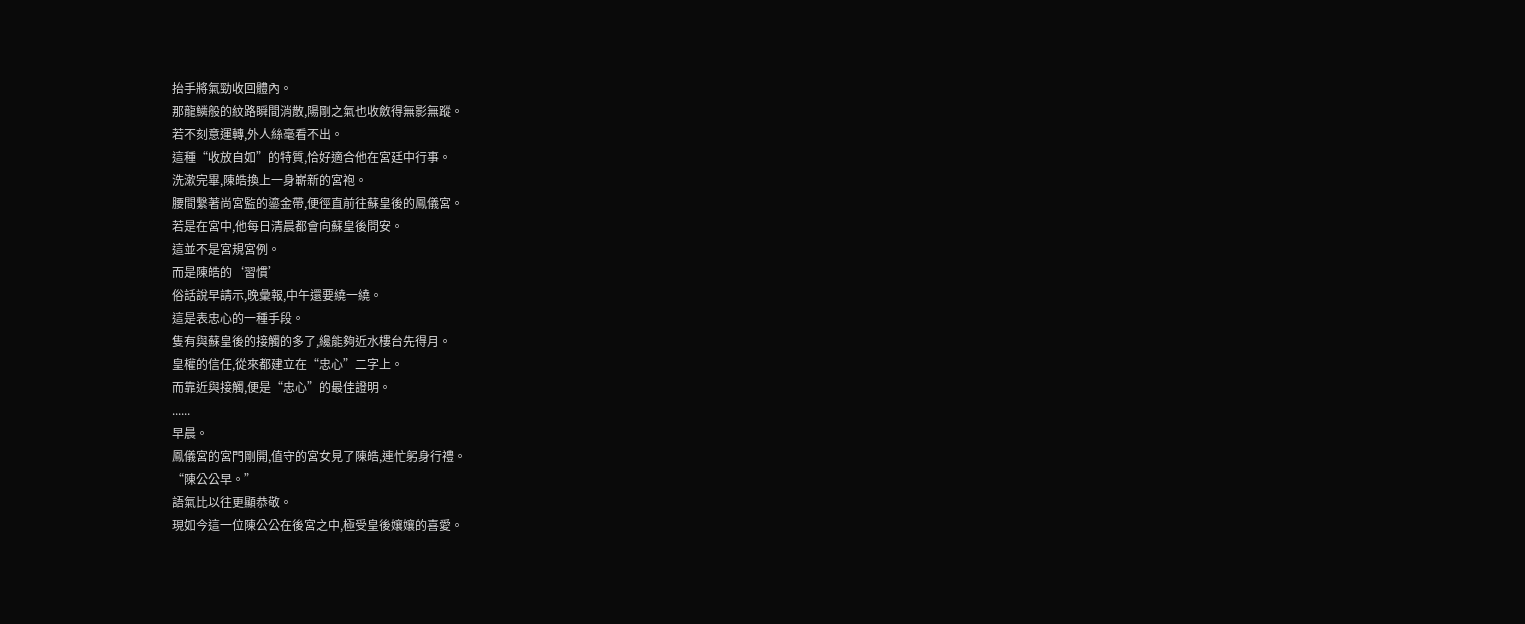抬手將氣勁收回體內。
那龍鱗般的紋路瞬間消散,陽剛之氣也收斂得無影無蹤。
若不刻意運轉,外人絲毫看不出。
這種“收放自如”的特質,恰好適合他在宮廷中行事。
洗漱完畢,陳皓換上一身嶄新的宮袍。
腰間繫著尚宮監的鎏金帶,便徑直前往蘇皇後的鳳儀宮。
若是在宮中,他每日清晨都會向蘇皇後問安。
這並不是宮規宮例。
而是陳皓的‘習慣’
俗話說早請示,晚彙報,中午還要繞一繞。
這是表忠心的一種手段。
隻有與蘇皇後的接觸的多了,纔能夠近水樓台先得月。
皇權的信任,從來都建立在“忠心”二字上。
而靠近與接觸,便是“忠心”的最佳證明。
......
早晨。
鳳儀宮的宮門剛開,值守的宮女見了陳皓,連忙躬身行禮。
“陳公公早。”
語氣比以往更顯恭敬。
現如今這一位陳公公在後宮之中,極受皇後孃孃的喜愛。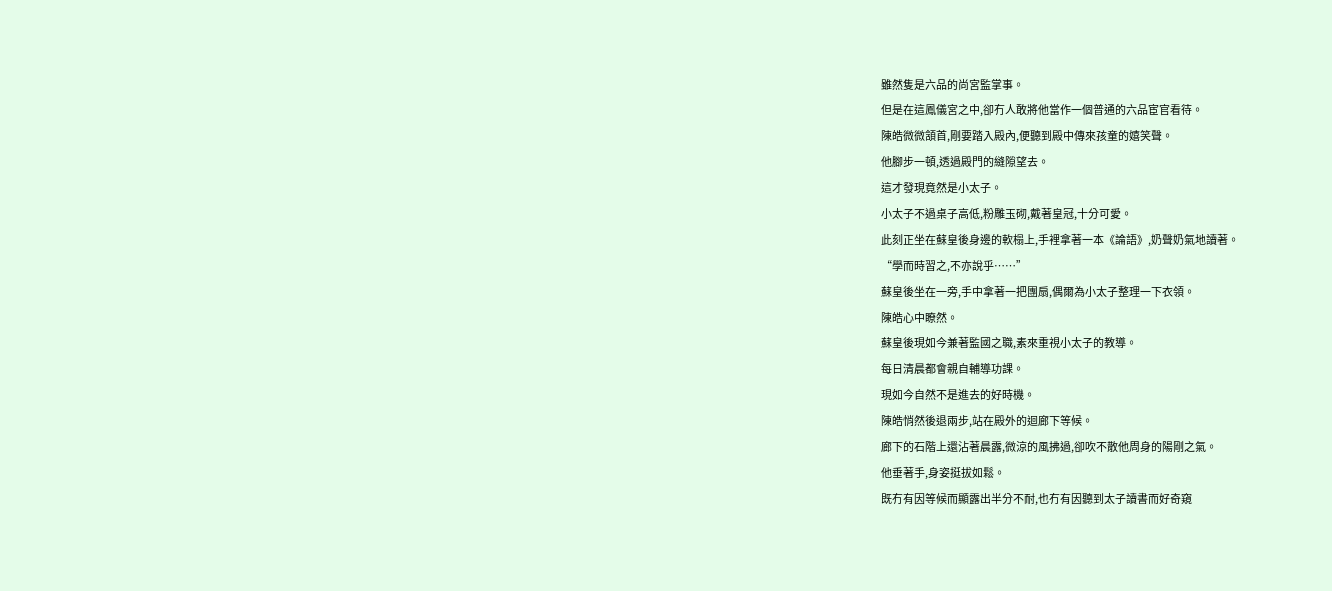雖然隻是六品的尚宮監掌事。
但是在這鳳儀宮之中,卻冇人敢將他當作一個普通的六品宦官看待。
陳皓微微頷首,剛要踏入殿內,便聽到殿中傳來孩童的嬉笑聲。
他腳步一頓,透過殿門的縫隙望去。
這才發現竟然是小太子。
小太子不過桌子高低,粉雕玉砌,戴著皇冠,十分可愛。
此刻正坐在蘇皇後身邊的軟榻上,手裡拿著一本《論語》,奶聲奶氣地讀著。
“學而時習之,不亦說乎……”
蘇皇後坐在一旁,手中拿著一把團扇,偶爾為小太子整理一下衣領。
陳皓心中瞭然。
蘇皇後現如今兼著監國之職,素來重視小太子的教導。
每日清晨都會親自輔導功課。
現如今自然不是進去的好時機。
陳皓悄然後退兩步,站在殿外的迴廊下等候。
廊下的石階上還沾著晨露,微涼的風拂過,卻吹不散他周身的陽剛之氣。
他垂著手,身姿挺拔如鬆。
既冇有因等候而顯露出半分不耐,也冇有因聽到太子讀書而好奇窺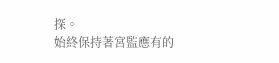探。
始終保持著宮監應有的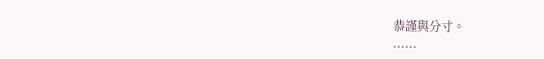恭謹與分寸。
......